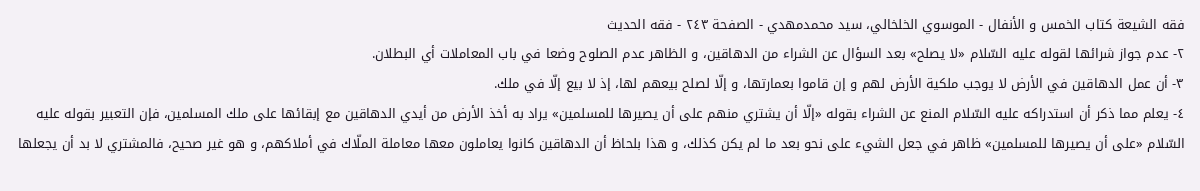فقه الشيعة كتاب الخمس و الأنفال - الموسوي الخلخالي، سيد محمدمهدي - الصفحة ٢٤٣ - فقه الحديث
٢- عدم جواز شرائها لقوله عليه السّلام «لا يصلح» بعد السؤال عن الشراء من الدهاقين، و الظاهر عدم الصلوح وضعا في باب المعاملات أي البطلان.
٣- أن عمل الدهاقين في الأرض لا يوجب ملكية الأرض لهم و إن قاموا بعمارتها، و إلّا لصلح بيعهم لها، إذ لا بيع إلّا في ملك.
٤- يعلم مما ذكر أن استدراكه عليه السّلام المنع عن الشراء بقوله «إلّا أن يشتري منهم على أن يصيرها للمسلمين» يراد به أخذ الأرض من أيدي الدهاقين مع إبقائها على ملك المسلمين، فإن التعبير بقوله عليه السّلام «على أن يصيرها للمسلمين» ظاهر في جعل الشيء على نحو بعد ما لم يكن كذلك، و هذا بلحاظ أن الدهاقين كانوا يعاملون معها معاملة الملّاك في أملاكهم، و هو غير صحيح، فالمشتري لا بد أن يجعلها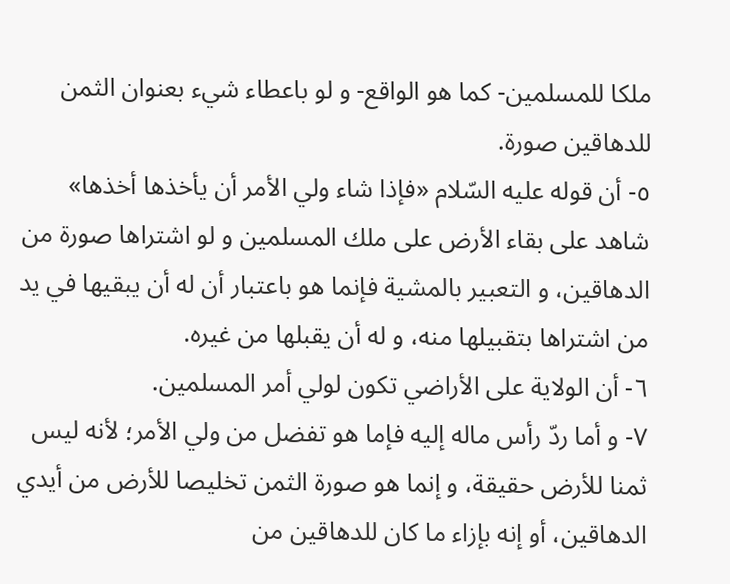ملكا للمسلمين- كما هو الواقع- و لو باعطاء شيء بعنوان الثمن للدهاقين صورة.
٥- أن قوله عليه السّلام «فإذا شاء ولي الأمر أن يأخذها أخذها» شاهد على بقاء الأرض على ملك المسلمين و لو اشتراها صورة من الدهاقين، و التعبير بالمشية فإنما هو باعتبار أن له أن يبقيها في يد من اشتراها بتقبيلها منه، و له أن يقبلها من غيره.
٦- أن الولاية على الأراضي تكون لولي أمر المسلمين.
٧- و أما ردّ رأس ماله إليه فإما هو تفضل من ولي الأمر؛ لأنه ليس ثمنا للأرض حقيقة، و إنما هو صورة الثمن تخليصا للأرض من أيدي الدهاقين، أو إنه بإزاء ما كان للدهاقين من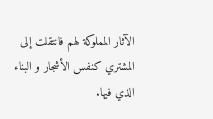الآثار المملوكة لهم فانتقلت إلى المشتري كنفس الأشجار و البناء الذي فيها.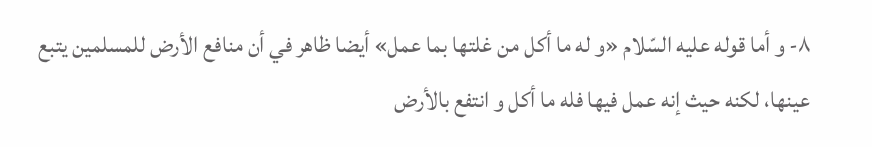٨- و أما قوله عليه السّلام «و له ما أكل من غلتها بما عمل» أيضا ظاهر في أن منافع الأرض للمسلمين يتبع عينها، لكنه حيث إنه عمل فيها فله ما أكل و انتفع بالأرض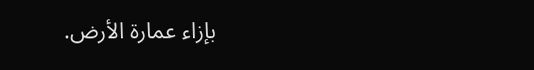بإزاء عمارة الأرض.